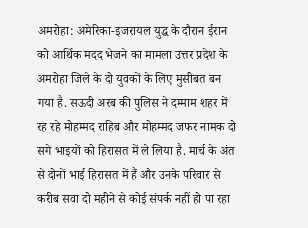अमरोहा: अमेरिका-इजरायल युद्ध के दौरान ईरान को आर्थिक मदद भेजने का मामला उत्तर प्रदेश के अमरोहा जिले के दो युवकों के लिए मुसीबत बन गया है. सऊदी अरब की पुलिस ने दम्माम शहर में रह रहे मोहम्मद राहिब और मोहम्मद जफर नामक दो सगे भाइयों को हिरासत में ले लिया है. मार्च के अंत से दोनों भाई हिरासत में हैं और उनके परिवार से करीब सवा दो महीने से कोई संपर्क नहीं हो पा रहा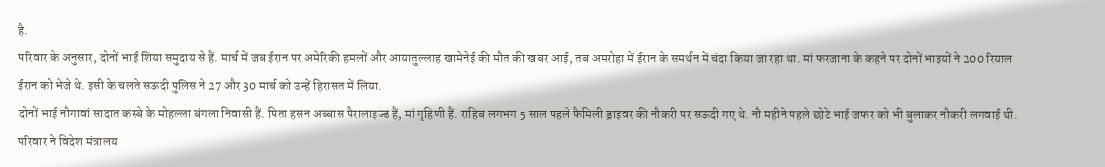है.
परिवार के अनुसार, दोनों भाई शिया समुदाय से हैं. मार्च में जब ईरान पर अमेरिकी हमलों और आयातुल्लाह खामेनेई की मौत की खबर आई, तब अमरोहा में ईरान के समर्थन में चंदा किया जा रहा था. मां फरजाना के कहने पर दोनों भाइयों ने 200 रियाल ईरान को भेजे थे. इसी के चलते सऊदी पुलिस ने 27 और 30 मार्च को उन्हें हिरासत में लिया.
दोनों भाई नौगावां सादात कस्बे के मोहल्ला बंगला निवासी हैं. पिता हसन अब्बास पैरालाइज्ड हैं, मां गृहिणी हैं. राहिब लगभग 5 साल पहले फैमिली ड्राइवर की नौकरी पर सऊदी गए थे. नौ महीने पहले छोटे भाई जफर को भी बुलाकर नौकरी लगवाई थी. परिवार ने विदेश मंत्रालय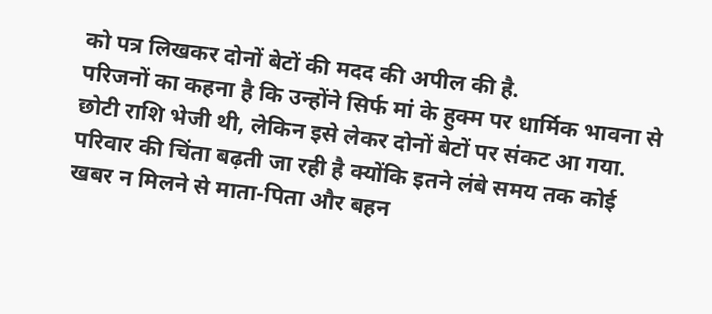को पत्र लिखकर दोनों बेटों की मदद की अपील की है.
परिजनों का कहना है कि उन्होंने सिर्फ मां के हुक्म पर धार्मिक भावना से छोटी राशि भेजी थी, लेकिन इसे लेकर दोनों बेटों पर संकट आ गया. परिवार की चिंता बढ़ती जा रही है क्योंकि इतने लंबे समय तक कोई खबर न मिलने से माता-पिता और बहन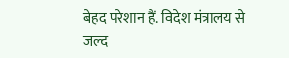बेहद परेशान हैं. विदेश मंत्रालय से जल्द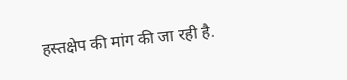हस्तक्षेप की मांग की जा रही है.